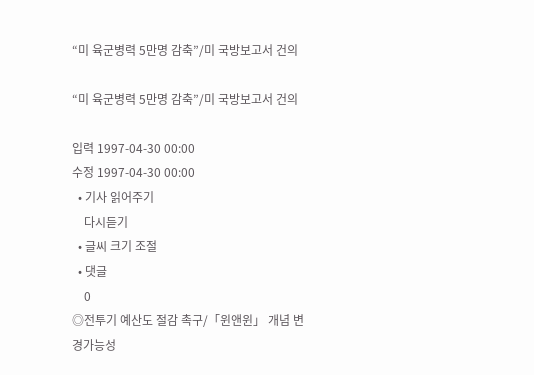“미 육군병력 5만명 감축”/미 국방보고서 건의

“미 육군병력 5만명 감축”/미 국방보고서 건의

입력 1997-04-30 00:00
수정 1997-04-30 00:00
  • 기사 읽어주기
    다시듣기
  • 글씨 크기 조절
  • 댓글
    0
◎전투기 예산도 절감 촉구/「윈앤윈」 개념 변경가능성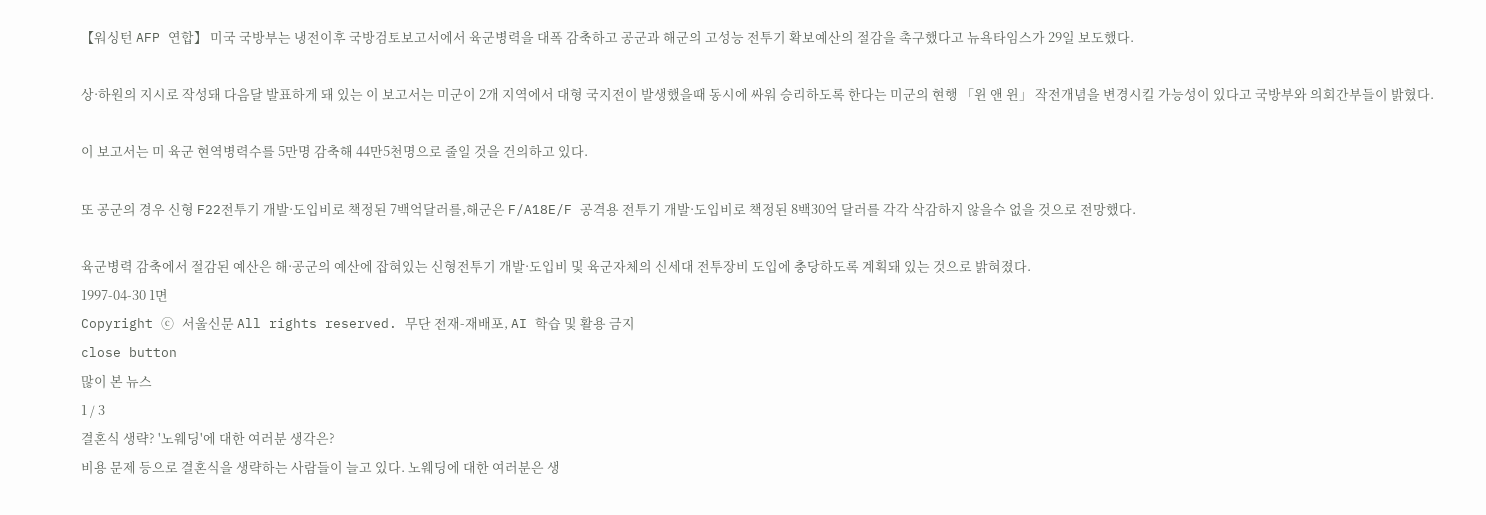【워싱턴 AFP 연합】 미국 국방부는 냉전이후 국방검토보고서에서 육군병력을 대폭 감축하고 공군과 해군의 고성능 전투기 확보예산의 절감을 촉구했다고 뉴욕타임스가 29일 보도했다.

상·하원의 지시로 작성돼 다음달 발표하게 돼 있는 이 보고서는 미군이 2개 지역에서 대형 국지전이 발생했을때 동시에 싸워 승리하도록 한다는 미군의 현행 「윈 앤 윈」 작전개념을 변경시킬 가능성이 있다고 국방부와 의회간부들이 밝혔다.

이 보고서는 미 육군 현역병력수를 5만명 감축해 44만5천명으로 줄일 것을 건의하고 있다.

또 공군의 경우 신형 F22전투기 개발·도입비로 책정된 7백억달러를,해군은 F/A18E/F 공격용 전투기 개발·도입비로 책정된 8백30억 달러를 각각 삭감하지 않을수 없을 것으로 전망했다.

육군병력 감축에서 절감된 예산은 해·공군의 예산에 잡혀있는 신형전투기 개발·도입비 및 육군자체의 신세대 전투장비 도입에 충당하도록 계획돼 있는 것으로 밝혀졌다.
1997-04-30 1면
Copyright ⓒ 서울신문 All rights reserved. 무단 전재-재배포, AI 학습 및 활용 금지
close button
많이 본 뉴스
1 / 3
결혼식 생략? '노웨딩'에 대한 여러분 생각은?
비용 문제 등으로 결혼식을 생략하는 사람들이 늘고 있다. 노웨딩에 대한 여러분은 생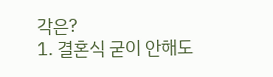각은?
1. 결혼식 굳이 안해도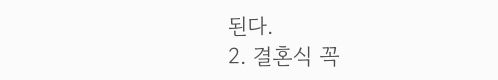된다.
2. 결혼식 꼭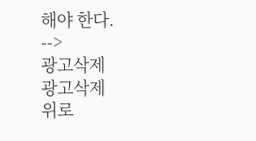해야 한다.
-->
광고삭제
광고삭제
위로